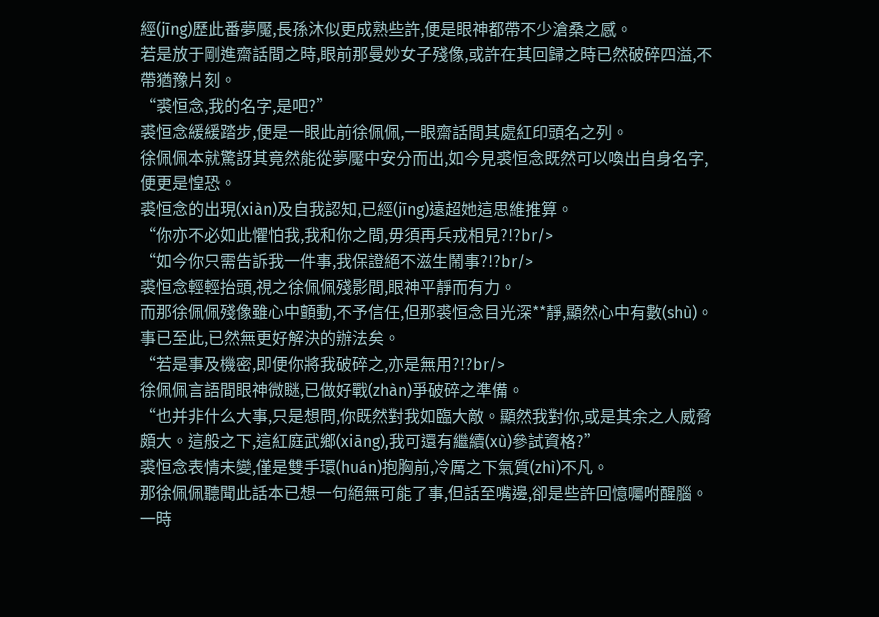經(jīng)歷此番夢魘,長孫沐似更成熟些許,便是眼神都帶不少滄桑之感。
若是放于剛進齋話間之時,眼前那曼妙女子殘像,或許在其回歸之時已然破碎四溢,不帶猶豫片刻。
“裘恒念,我的名字,是吧?”
裘恒念緩緩踏步,便是一眼此前徐佩佩,一眼齋話間其處紅印頭名之列。
徐佩佩本就驚訝其竟然能從夢魘中安分而出,如今見裘恒念既然可以喚出自身名字,便更是惶恐。
裘恒念的出現(xiàn)及自我認知,已經(jīng)遠超她這思維推算。
“你亦不必如此懼怕我,我和你之間,毋須再兵戎相見?!?br/>
“如今你只需告訴我一件事,我保證絕不滋生鬧事?!?br/>
裘恒念輕輕抬頭,視之徐佩佩殘影間,眼神平靜而有力。
而那徐佩佩殘像雖心中顫動,不予信任,但那裘恒念目光深**靜,顯然心中有數(shù)。事已至此,已然無更好解決的辦法矣。
“若是事及機密,即便你將我破碎之,亦是無用?!?br/>
徐佩佩言語間眼神微瞇,已做好戰(zhàn)爭破碎之準備。
“也并非什么大事,只是想問,你既然對我如臨大敵。顯然我對你,或是其余之人威脅頗大。這般之下,這紅庭武鄉(xiāng),我可還有繼續(xù)參試資格?”
裘恒念表情未變,僅是雙手環(huán)抱胸前,冷厲之下氣質(zhì)不凡。
那徐佩佩聽聞此話本已想一句絕無可能了事,但話至嘴邊,卻是些許回憶囑咐醒腦。一時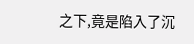之下,竟是陷入了沉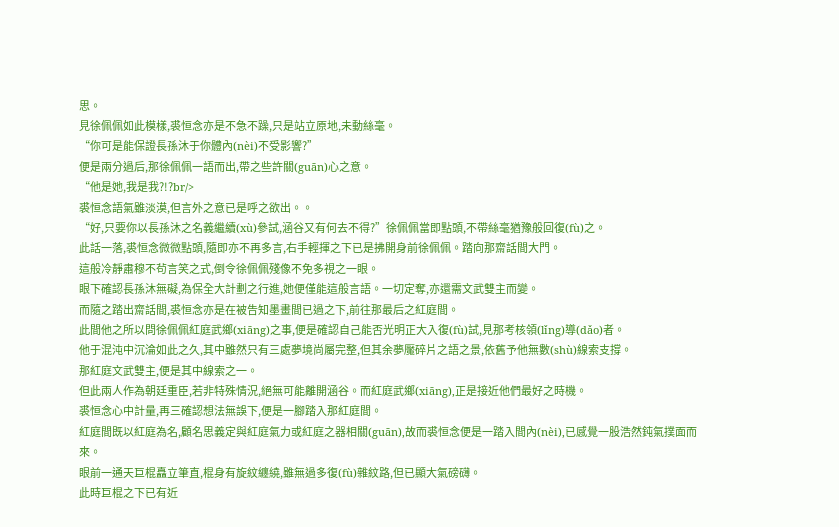思。
見徐佩佩如此模樣,裘恒念亦是不急不躁,只是站立原地,未動絲毫。
“你可是能保證長孫沐于你體內(nèi)不受影響?”
便是兩分過后,那徐佩佩一語而出,帶之些許關(guān)心之意。
“他是她,我是我?!?br/>
裘恒念語氣雖淡漠,但言外之意已是呼之欲出。。
“好,只要你以長孫沐之名義繼續(xù)參試,涵谷又有何去不得?”徐佩佩當即點頭,不帶絲毫猶豫般回復(fù)之。
此話一落,裘恒念微微點頭,隨即亦不再多言,右手輕揮之下已是拂開身前徐佩佩。踏向那齋話間大門。
這般冷靜肅穆不茍言笑之式,倒令徐佩佩殘像不免多視之一眼。
眼下確認長孫沐無礙,為保全大計劃之行進,她便僅能這般言語。一切定奪,亦還需文武雙主而變。
而隨之踏出齋話間,裘恒念亦是在被告知墨畫間已過之下,前往那最后之紅庭間。
此間他之所以問徐佩佩紅庭武鄉(xiāng)之事,便是確認自己能否光明正大入復(fù)試,見那考核領(lǐng)導(dǎo)者。
他于混沌中沉淪如此之久,其中雖然只有三處夢境尚屬完整,但其余夢魘碎片之語之景,依舊予他無數(shù)線索支撐。
那紅庭文武雙主,便是其中線索之一。
但此兩人作為朝廷重臣,若非特殊情況,絕無可能離開涵谷。而紅庭武鄉(xiāng),正是接近他們最好之時機。
裘恒念心中計量,再三確認想法無誤下,便是一腳踏入那紅庭間。
紅庭間既以紅庭為名,顧名思義定與紅庭氣力或紅庭之器相關(guān),故而裘恒念便是一踏入間內(nèi),已感覺一股浩然鈍氣撲面而來。
眼前一通天巨棍矗立筆直,棍身有旋紋纏繞,雖無過多復(fù)雜紋路,但已顯大氣磅礴。
此時巨棍之下已有近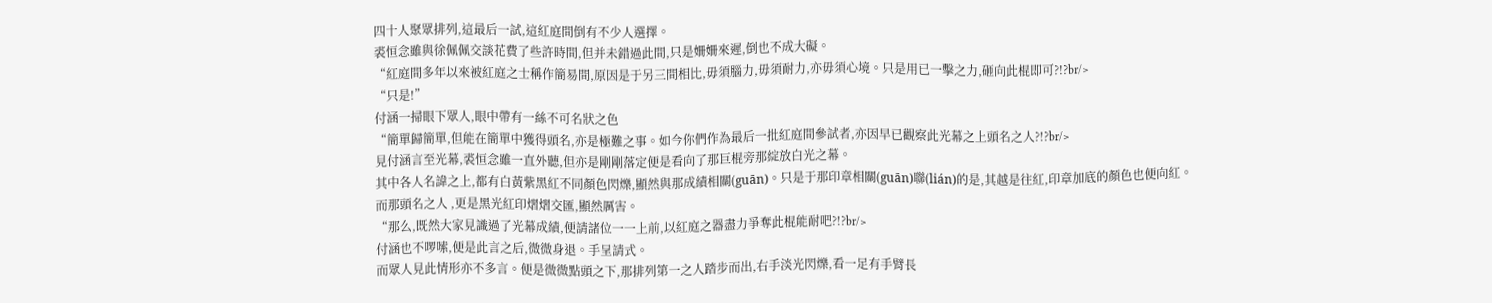四十人聚眾排列,這最后一試,這紅庭間倒有不少人選擇。
裘恒念雖與徐佩佩交談花費了些許時間,但并未錯過此間,只是姍姍來遲,倒也不成大礙。
“紅庭間多年以來被紅庭之士稱作簡易間,原因是于另三間相比,毋須腦力,毋須耐力,亦毋須心境。只是用已一擊之力,砸向此棍即可?!?br/>
“只是!”
付涵一掃眼下眾人,眼中帶有一絲不可名狀之色
“簡單歸簡單,但能在簡單中獲得頭名,亦是極難之事。如今你們作為最后一批紅庭間參試者,亦因早已觀察此光幕之上頭名之人?!?br/>
見付涵言至光幕,裘恒念雖一直外聽,但亦是剛剛落定便是看向了那巨棍旁那綻放白光之幕。
其中各人名諱之上,都有白黃紫黑紅不同顏色閃爍,顯然與那成績相關(guān)。只是于那印章相關(guān)聯(lián)的是,其越是往紅,印章加底的顏色也便向紅。
而那頭名之人 ,更是黑光紅印熠熠交匯,顯然厲害。
“那么,既然大家見識過了光幕成績,便請諸位一一上前,以紅庭之器盡力爭奪此棍能耐吧?!?br/>
付涵也不啰嗦,便是此言之后,微微身退。手呈請式。
而眾人見此情形亦不多言。便是微微點頭之下,那排列第一之人踏步而出,右手淡光閃爍,看一足有手臂長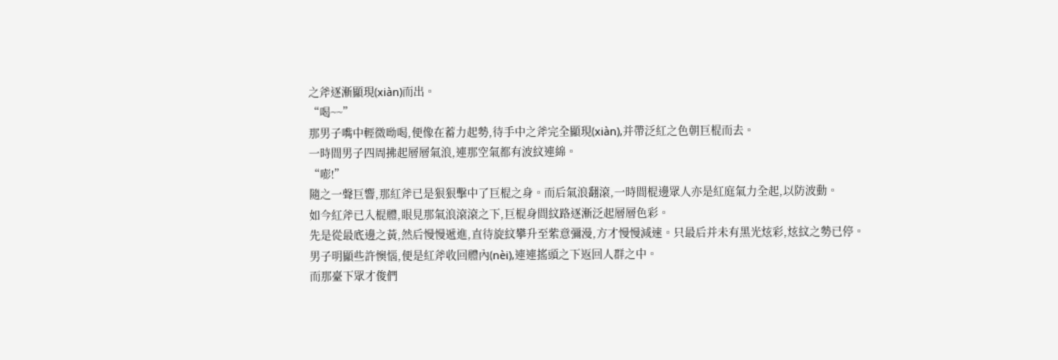之斧逐漸顯現(xiàn)而出。
“喝~~”
那男子嘴中輕微呦喝,便像在蓄力起勢,待手中之斧完全顯現(xiàn),并帶泛紅之色朝巨棍而去。
一時間男子四周拂起層層氣浪,連那空氣都有波紋連綿。
“嘭!”
隨之一聲巨響,那紅斧已是狠狠擊中了巨棍之身。而后氣浪翻滾,一時間棍邊眾人亦是紅庭氣力全起,以防波動。
如今紅斧已入棍體,眼見那氣浪滾滾之下,巨棍身間紋路逐漸泛起層層色彩。
先是從最底邊之黃,然后慢慢遞進,直待旋紋攀升至紫意彌漫,方才慢慢減速。只最后并未有黑光炫彩,炫紋之勢已停。
男子明顯些許懊惱,便是紅斧收回體內(nèi),連連搖頭之下返回人群之中。
而那臺下眾才俊們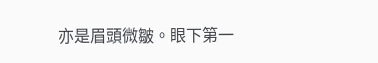亦是眉頭微皺。眼下第一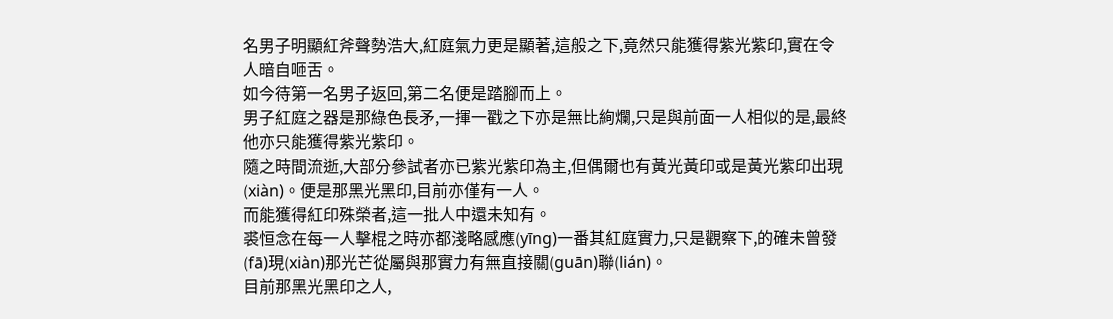名男子明顯紅斧聲勢浩大,紅庭氣力更是顯著,這般之下,竟然只能獲得紫光紫印,實在令人暗自咂舌。
如今待第一名男子返回,第二名便是踏腳而上。
男子紅庭之器是那綠色長矛,一揮一戳之下亦是無比絢爛,只是與前面一人相似的是,最終他亦只能獲得紫光紫印。
隨之時間流逝,大部分參試者亦已紫光紫印為主,但偶爾也有黃光黃印或是黃光紫印出現(xiàn)。便是那黑光黑印,目前亦僅有一人。
而能獲得紅印殊榮者,這一批人中還未知有。
裘恒念在每一人擊棍之時亦都淺略感應(yīng)一番其紅庭實力,只是觀察下,的確未曾發(fā)現(xiàn)那光芒從屬與那實力有無直接關(guān)聯(lián)。
目前那黑光黑印之人,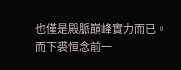也僅是殿脈巔峰實力而已。
而下裘恒念前一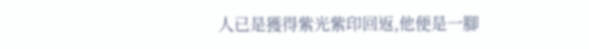人已是獲得紫光紫印回返,他便是一腳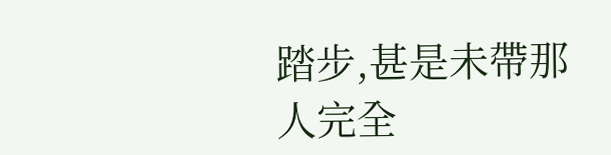踏步,甚是未帶那人完全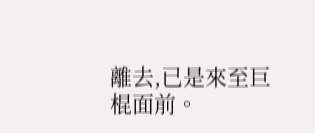離去,已是來至巨棍面前。